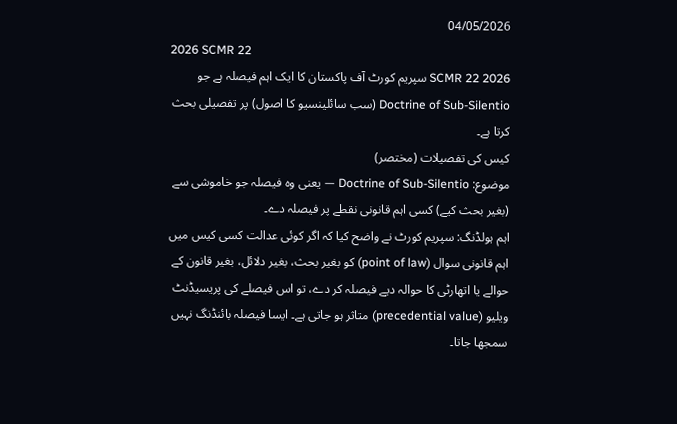04/05/2026
2026 SCMR 22
2026 SCMR 22 سپریم کورٹ آف پاکستان کا ایک اہم فیصلہ ہے جو Doctrine of Sub-Silentio (سب سائلینسیو کا اصول) پر تفصیلی بحث کرتا ہے۔
کیس کی تفصیلات (مختصر)
موضوع: Doctrine of Sub-Silentio — یعنی وہ فیصلہ جو خاموشی سے (بغیر بحث کیے) کسی اہم قانونی نقطے پر فیصلہ دے۔
اہم ہولڈنگ: سپریم کورٹ نے واضح کیا کہ اگر کوئی عدالت کسی کیس میں اہم قانونی سوال (point of law) کو بغیر بحث، بغیر دلائل، بغیر قانون کے حوالے یا اتھارٹی کا حوالہ دیے فیصلہ کر دے، تو اس فیصلے کی پریسیڈنٹ ویلیو (precedential value) متاثر ہو جاتی ہے۔ ایسا فیصلہ بائنڈنگ نہیں سمجھا جاتا۔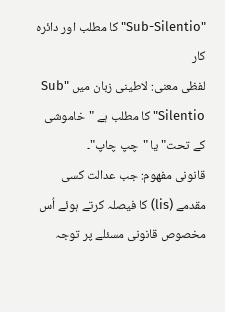"Sub-Silentio" کا مطلب اور دائرہ کار
لفظی معنی: لاطینی زبان میں "Sub Silentio" کا مطلب ہے "خاموشی کے تحت" یا "چپ چاپ"۔
قانونی مفهوم: جب عدالت کسی مقدمے (lis) کا فیصلہ کرتے ہوئے اُس مخصوص قانونی مسئلے پر توجہ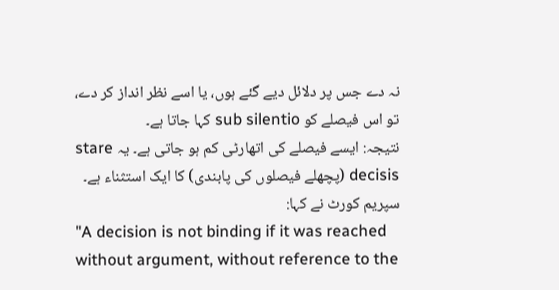نہ دے جس پر دلائل دیے گئے ہوں، یا اسے نظر انداز کر دے، تو اس فیصلے کو sub silentio کہا جاتا ہے۔
نتیجہ: ایسے فیصلے کی اتھارٹی کم ہو جاتی ہے۔ یہ stare decisis (پچھلے فیصلوں کی پابندی) کا ایک استثناء ہے۔
سپریم کورٹ نے کہا:
"A decision is not binding if it was reached without argument, without reference to the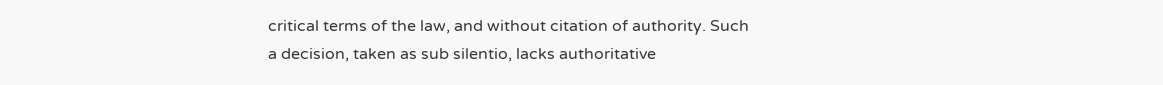critical terms of the law, and without citation of authority. Such a decision, taken as sub silentio, lacks authoritative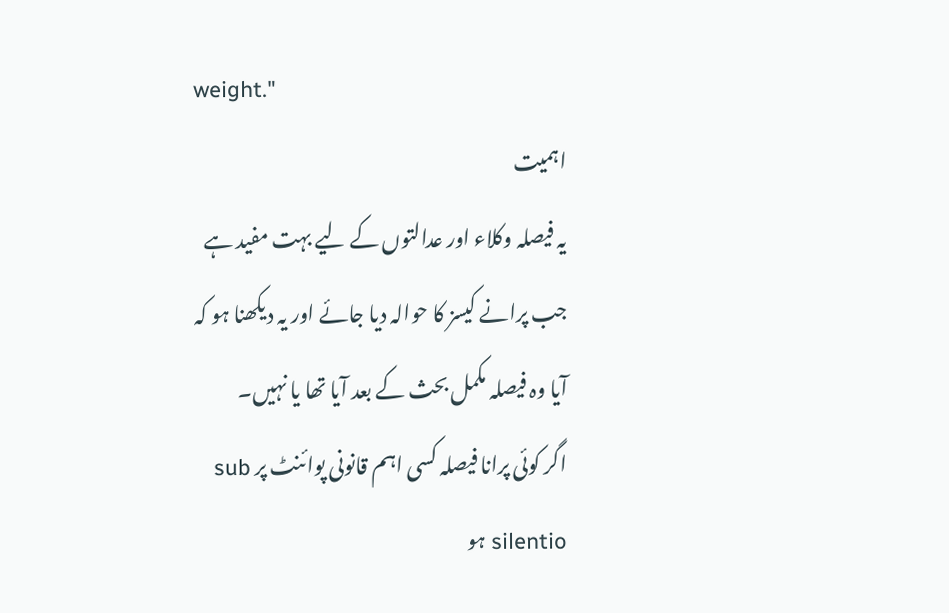weight."
اہمیت
یہ فیصلہ وکلاء اور عدالتوں کے لیے بہت مفید ہے جب پرانے کیسز کا حوالہ دیا جائے اور یہ دیکھنا ہو کہ آیا وہ فیصلہ مکمل بحث کے بعد آیا تھا یا نہیں۔
اگر کوئی پرانا فیصلہ کسی اہم قانونی پوائنٹ پر sub silentio ہو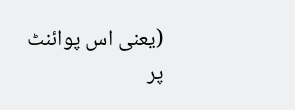(یعنی اس پوائنٹ پر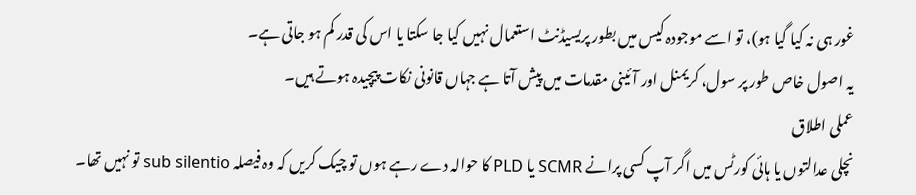غور ہی نہ کیا گیا ہو)، تو اسے موجودہ کیس میں بطور پریسیڈنٹ استعمال نہیں کیا جا سکتا یا اس کی قدر کم ہو جاتی ہے۔
یہ اصول خاص طور پر سول، کریمنل اور آئینی مقدمات میں پیش آتا ہے جہاں قانونی نکات پیچیدہ ہوتے ہیں۔
عملی اطلاق
نچلی عدالتوں یا ہائی کورٹس میں اگر آپ کسی پرانے SCMR یا PLD کا حوالہ دے رہے ہوں تو چیک کریں کہ وہ فیصلہ sub silentio تو نہیں تھا۔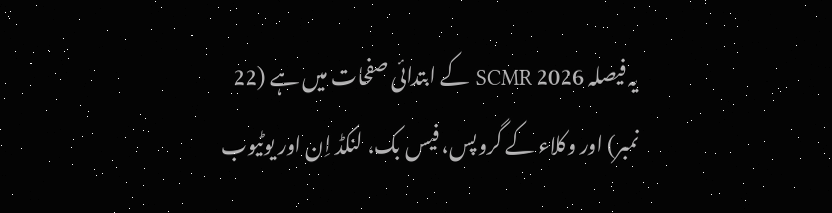یہ فیصلہ 2026 SCMR کے ابتدائی صفحات میں ہے (22 نمبر) اور وکلاء کے گروپس، فیس بک، لنکڈ اِن اور یوٹیوب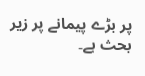پر بڑے پیمانے پر زیر بحث ہے۔